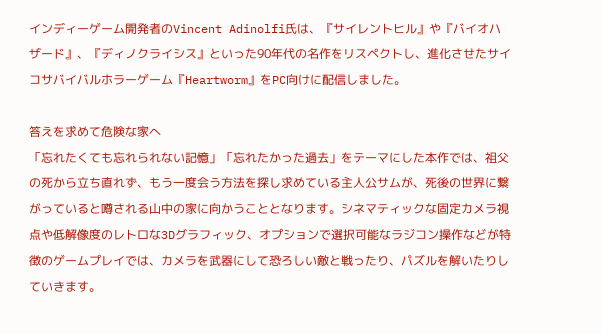インディーゲーム開発者のVincent Adinolfi氏は、『サイレントヒル』や『バイオハザード』、『ディノクライシス』といった90年代の名作をリスペクトし、進化させたサイコサバイバルホラーゲーム『Heartworm』をPC向けに配信しました。

答えを求めて危険な家へ
「忘れたくても忘れられない記憶」「忘れたかった過去」をテーマにした本作では、祖父の死から立ち直れず、もう一度会う方法を探し求めている主人公サムが、死後の世界に繋がっていると噂される山中の家に向かうこととなります。シネマティックな固定カメラ視点や低解像度のレトロな3Dグラフィック、オプションで選択可能なラジコン操作などが特徴のゲームプレイでは、カメラを武器にして恐ろしい敵と戦ったり、パズルを解いたりしていきます。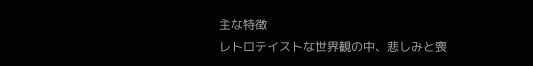主な特徴
レトロテイストな世界観の中、悲しみと喪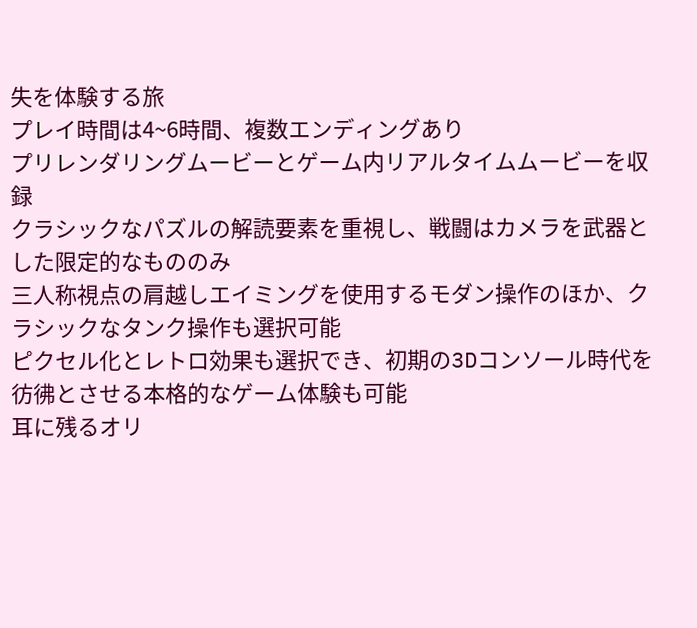失を体験する旅
プレイ時間は4~6時間、複数エンディングあり
プリレンダリングムービーとゲーム内リアルタイムムービーを収録
クラシックなパズルの解読要素を重視し、戦闘はカメラを武器とした限定的なもののみ
三人称視点の肩越しエイミングを使用するモダン操作のほか、クラシックなタンク操作も選択可能
ピクセル化とレトロ効果も選択でき、初期の3Dコンソール時代を彷彿とさせる本格的なゲーム体験も可能
耳に残るオリ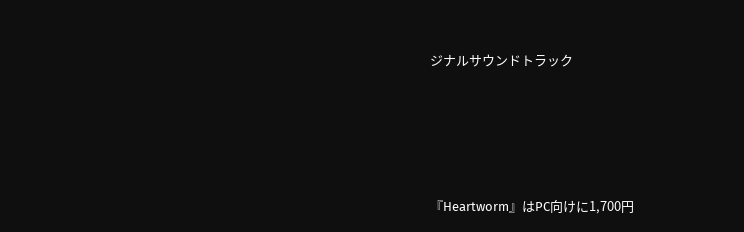ジナルサウンドトラック






『Heartworm』はPC向けに1,700円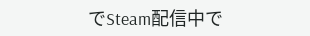でSteam配信中で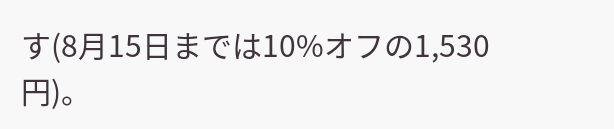す(8月15日までは10%オフの1,530円)。